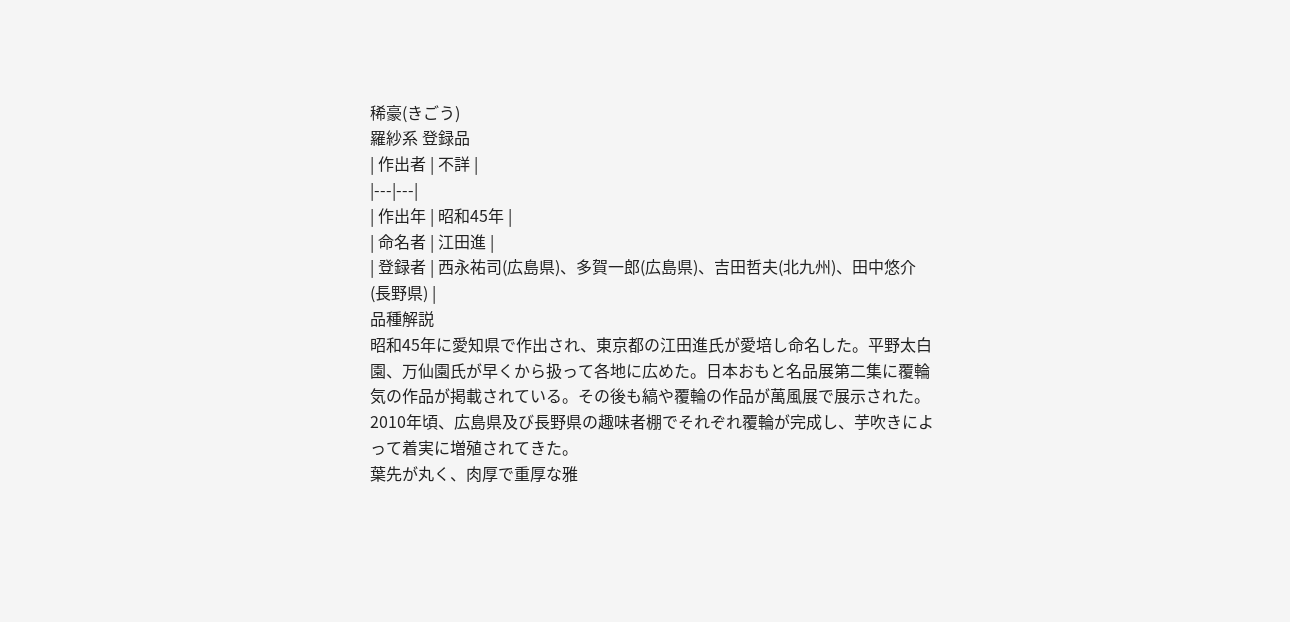稀豪(きごう)
羅紗系 登録品
| 作出者 | 不詳 |
|---|---|
| 作出年 | 昭和45年 |
| 命名者 | 江田進 |
| 登録者 | 西永祐司(広島県)、多賀一郎(広島県)、吉田哲夫(北九州)、田中悠介(長野県) |
品種解説
昭和45年に愛知県で作出され、東京都の江田進氏が愛培し命名した。平野太白園、万仙園氏が早くから扱って各地に広めた。日本おもと名品展第二集に覆輪気の作品が掲載されている。その後も縞や覆輪の作品が萬風展で展示された。 2010年頃、広島県及び長野県の趣味者棚でそれぞれ覆輪が完成し、芋吹きによって着実に増殖されてきた。
葉先が丸く、肉厚で重厚な雅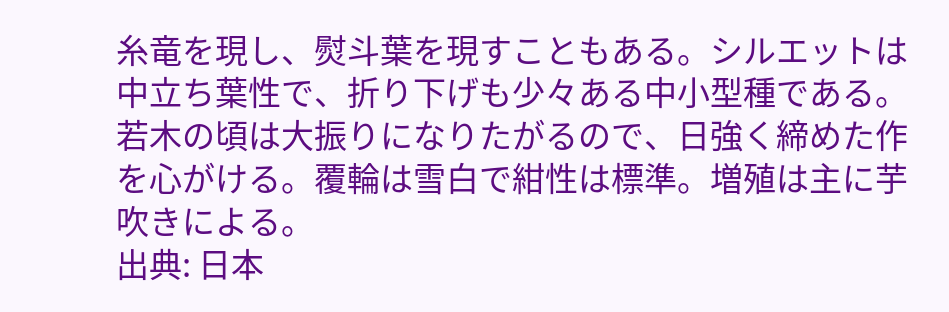糸竜を現し、熨斗葉を現すこともある。シルエットは中立ち葉性で、折り下げも少々ある中小型種である。若木の頃は大振りになりたがるので、日強く締めた作を心がける。覆輪は雪白で紺性は標準。増殖は主に芋吹きによる。
出典: 日本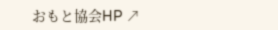おもと協会HP ↗